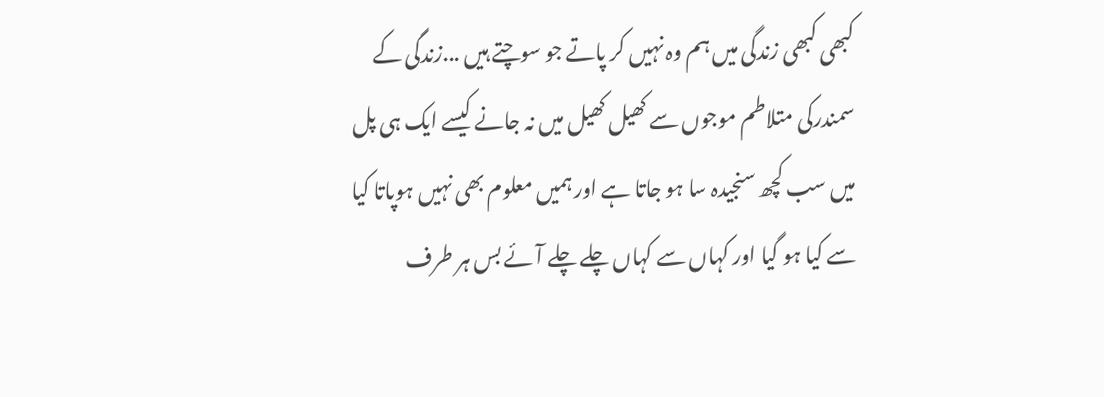کبھی کبھی زندگی میں ہم وہ نہیں کر پاتے جو سوچتے ہیں ...زندگی کے سمندرکی متلاطم موجوں سے کھیل کھیل میں نہ جانے کیسے ایک ہی پل میں سب کچھ سنجیدہ سا ہو جاتا ہے اور ہمیں معلوم بھی نہیں ہوپاتا کیا سے کیا ہو گیا اور کہاں سے کہاں چلے چلے آئے بس ہر طرف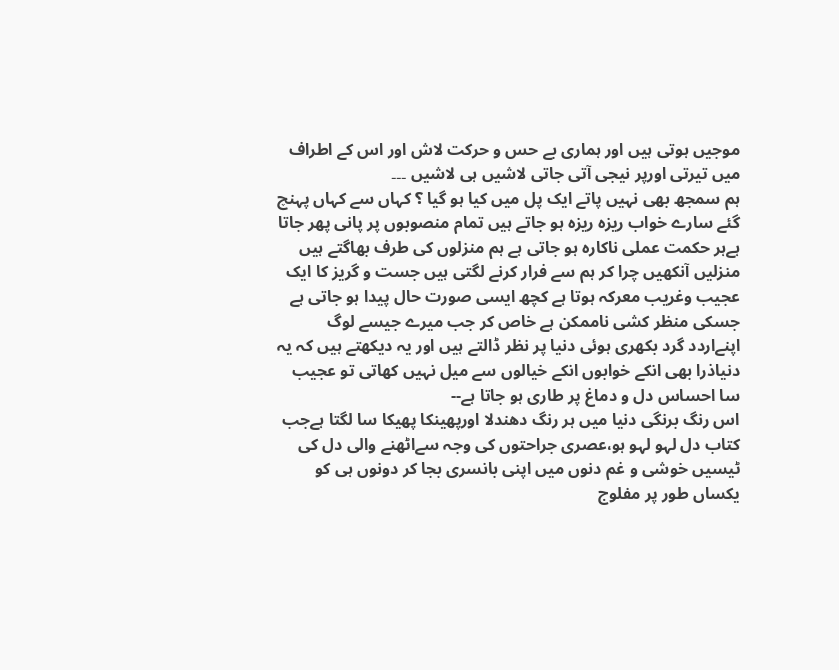موجیں ہوتی ہیں اور ہماری بے حس و حرکت لاش اور اس کے اطراف میں تیرتی اورپر نیجی آتی جاتی لاشیں ہی لاشیں ۔۔۔
ہم سمجھ بھی نہیں پاتے ایک پل میں کیا ہو گیا ؟ کہاں سے کہاں پہنچ گئے سارے خواب ریزہ ریزہ ہو جاتے ہیں تمام منصوبوں پر پانی پھر جاتا ہےہر حکمت عملی ناکارہ ہو جاتی ہے ہم منزلوں کی طرف بھاگتے ہیں منزلیں آنکھیں چرا کر ہم سے فرار کرنے لگتی ہیں جست و گریز کا ایک عجیب وغریب معرکہ ہوتا ہے کچھ ایسی صورت حال پیدا ہو جاتی ہے جسکی منظر کشی ناممکن ہے خاص کر جب میرے جیسے لوگ اپنےاردد گرد بکھری ہوئی دنیا پر نظر ڈالتے ہیں اور یہ دیکھتے ہیں کہ یہ دنیاذرا بھی انکے خوابوں انکے خیالوں سے میل نہیں کھاتی تو عجیب سا احساس دل و دماغ پر طاری ہو جاتا ہے--
اس رنگ برنگی دنیا میں ہر رنگ دھندلا اورپھینکا پھیکا سا لگتا ہےجب کتاب دل لہو لہو ہو،عصری جراحتوں کی وجہ سےاٹھنے والی دل کی ٹیسیں خوشی و غم دنوں میں اپنی بانسری بجا کر دونوں ہی کو یکساں طور پر مفلوج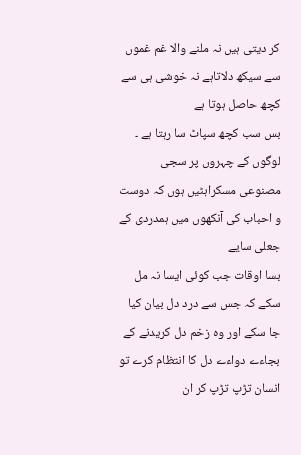کر دیتی ہیں نہ ملنے والا غم غموں سے سیکھ دلاتاہے نہ خوشی ہی سے کچھ حاصل ہوتا ہے
بس سب کچھ سپاٹ سا رہتا ہے ۔
لوگوں کے چہروں پر سجی مصنوعی مسکراہٹیں ہوں کہ دوست و احباب کی آنکھوں میں ہمدردی کے جعلی سایے
بسا اوقات جب کوئی ایسا نہ مل سکے کہ جس سے درد دل بیان کیا جا سکے اور وہ زخم دل کریدنے کے بجاءے دواءے دل کا انتظام کرے تو انسان تڑپ تڑپ کر ان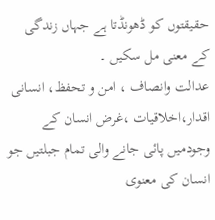حقیقتوں کو ڈھونڈتا ہے جہاں زندگی کے معنی مل سکیں ۔
عدالت وانصاف ، امن و تحفظ، انسانی اقدار،اخلاقیات ،غرض انسان کے وجودمیں پائی جانے والی تمام جبلتیں جو انسان کی معنوی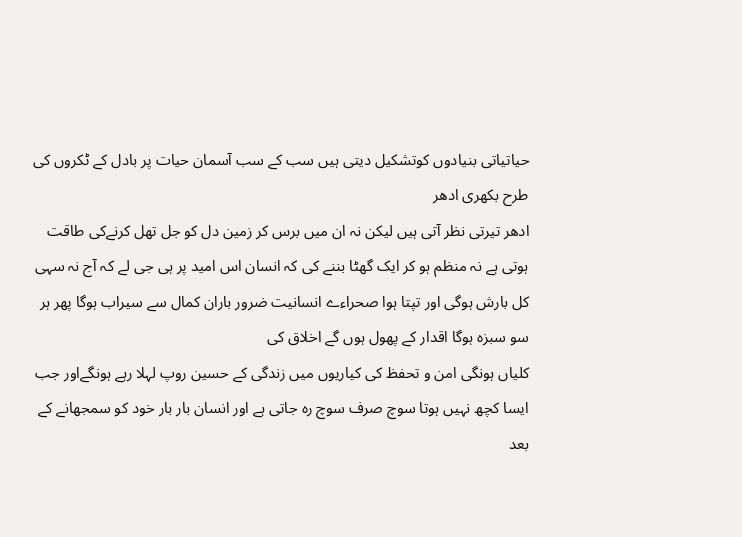حیاتیاتی بنیادوں کوتشکیل دیتی ہیں سب کے سب آسمان حیات پر بادل کے ٹکروں کی طرح بکھری ادھر
ادھر تیرتی نظر آتی ہیں لیکن نہ ان میں برس کر زمین دل کو جل تھل کرنےکی طاقت ہوتی ہے نہ منظم ہو کر ایک گھٹا بننے کی کہ انسان اس امید پر ہی جی لے کہ آج نہ سہی کل بارش ہوگی اور تپتا ہوا صحراءے انسانیت ضرور باران کمال سے سیراب ہوگا پھر ہر سو سبزہ ہوگا اقدار کے پھول ہوں گے اخلاق کی
کلیاں ہونگی امن و تحفظ کی کیاریوں میں زندگی کے حسین روپ لہلا رہے ہونگےاور جب ایسا کچھ نہیں ہوتا سوچ صرف سوچ رہ جاتی ہے اور انسان بار بار خود کو سمجھانے کے بعد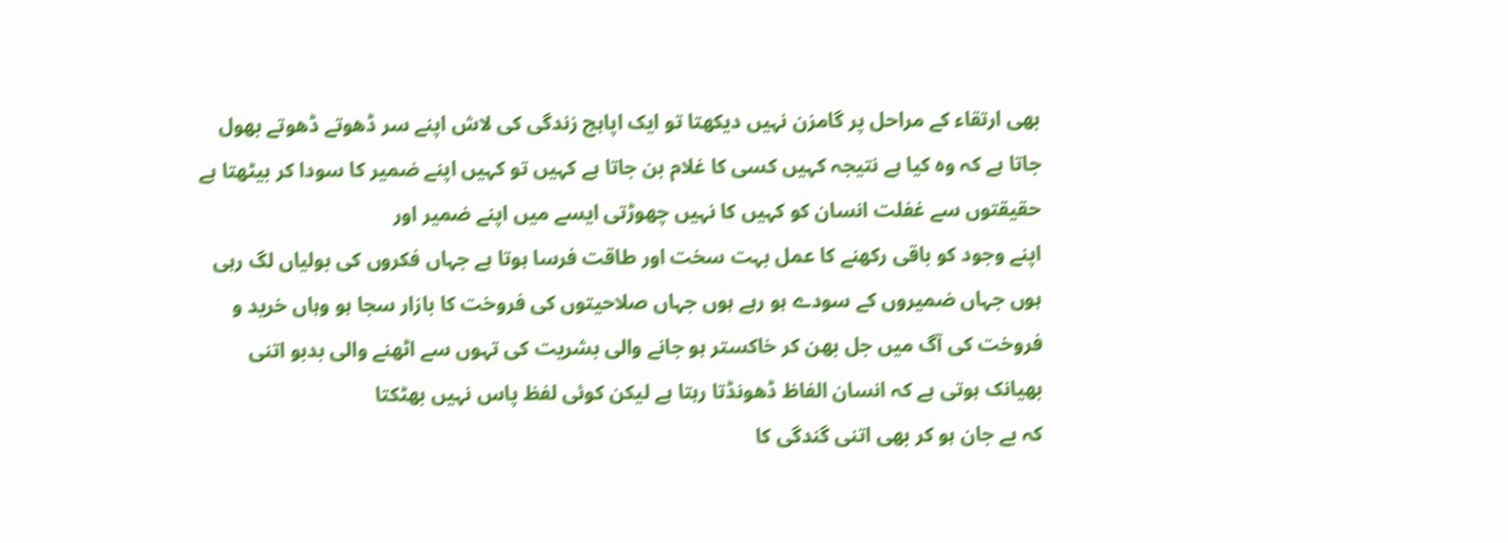بھی ارتقاء کے مراحل پر گامزن نہیں دیکھتا تو ایک اپاہج زندگی کی لاش اپنے سر ڈھوتے ڈھوتے بھول جاتا ہے کہ وہ کیا ہے نتیجہ کہیں کسی کا غلام بن جاتا ہے کہیں تو کہیں اپنے ضمیر کا سودا کر بیٹھتا ہے حقیقتوں سے غفلت انسان کو کہیں کا نہیں چھوڑتی ایسے میں اپنے ضمیر اور
اپنے وجود کو باقی رکھنے کا عمل بہت سخت اور طاقت فرسا ہوتا ہے جہاں فکروں کی بولیاں لگ رہی ہوں جہاں ضمیروں کے سودے ہو رہے ہوں جہاں صلاحیتوں کی فروخت کا بازار سجا ہو وہاں خرید و فروخت کی آگ میں جل بھن کر خاکستر ہو جانے والی بشریت کی تہوں سے اٹھنے والی بدبو اتنی بھیانک ہوتی ہے کہ انسان الفاظ ڈھونڈتا رہتا ہے لیکن کوئی لفظ پاس نہیں بھٹکتا
کہ بے جان ہو کر بھی اتنی گندگی کا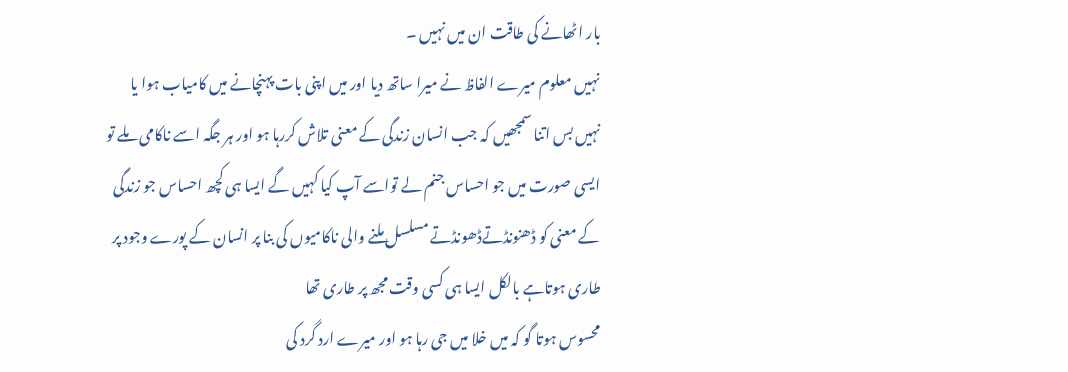بار اٹھانے کی طاقت ان میں نہیں ۔
نہیں معلوم میرے الفاظ نے میرا ساتھ دیا اور میں اپنی بات پہنچانے میں کامیاب ہوا یا نہیں بس اتنا سمجھیں کہ جب انسان زندگی کے معنی تلاش کررہا ہو اور ہر جگہ اسے ناکامی ملے تو ایسی صورت میں جو احساس جنم لے تواسے آپ کیا کہیں گے ایسا ہی کچھ احساس جو زندگی کے معنی کو ڈھنونڈتےڈھونڈتے مسلسل ملنے والی ناکامیوں کی بنا پر انسان کے پورے وجود پر طاری ہوتاہے بالکل ایسا ہی کسی وقت مجھ پر طاری تھا
محسوس ہوتا گو کہ میں خلا میں جی رہا ہو اور میرے ارد گرد کی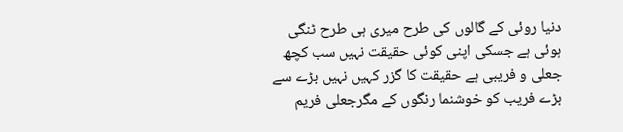دنیا روئی کے گالوں کی طرح میری ہی طرح ٹنگی ہوئی ہے جسکی اپنی کوئی حقیقت نہیں سب کچھ جعلی و فریبی ہے حقیقت کا گزر کہیں نہیں بڑے سے بڑے فریب کو خوشنما رنگوں کے مگرجعلی فریم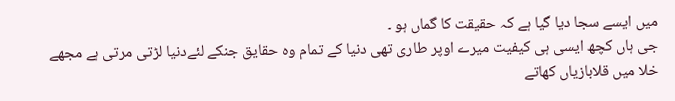میں ایسے سجا دیا گیا ہے کہ حقیقت کا گماں ہو ۔
جی ہاں کچھ ایسی ہی کیفیت میرے اوپر طاری تھی دنیا کے تمام وہ حقایق جنکے لئےدنیا لڑتی مرتی ہے مجھے خلا میں قلابازیاں کھاتے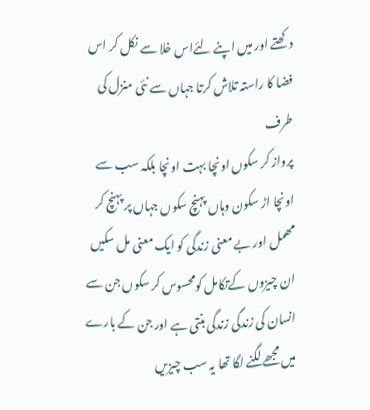دکھتے اور میں اپنے لئےاس خلا سے نکل کر اس فضا کا راستہ تلاش کرتا جہاں سے نئی منزل کی طرف
پرواز کر سکوں اونچا بہت اونچا بلکہ سب سے اونچا اڑ سکون وہاں پہنچ سکوں جہاں پر پہنچ کر مھمل اور بے معنی زندگی کو ایک معنی مل سکیں ان چیزوں کےتکامل کومحسوس کر سکوں جن سے انسان کی زندگی زندگی بنتی ہے اور جن کے بارے میں مجھے لگنے لگا تھا یہ سب چیزیں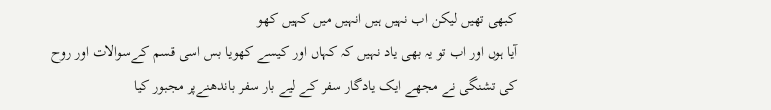کبھی تھیں لیکن اب نہیں ہیں انہیں میں کہیں کھو
آیا ہوں اور اب تو یہ بھی یاد نہیں کہ کہاں اور کیسے کھویا بس اسی قسم کےسوالات اور روح کی تشنگی نے مجھے ایک یادگار سفر کے لیے بار سفر باندھنےپر مجبور کیا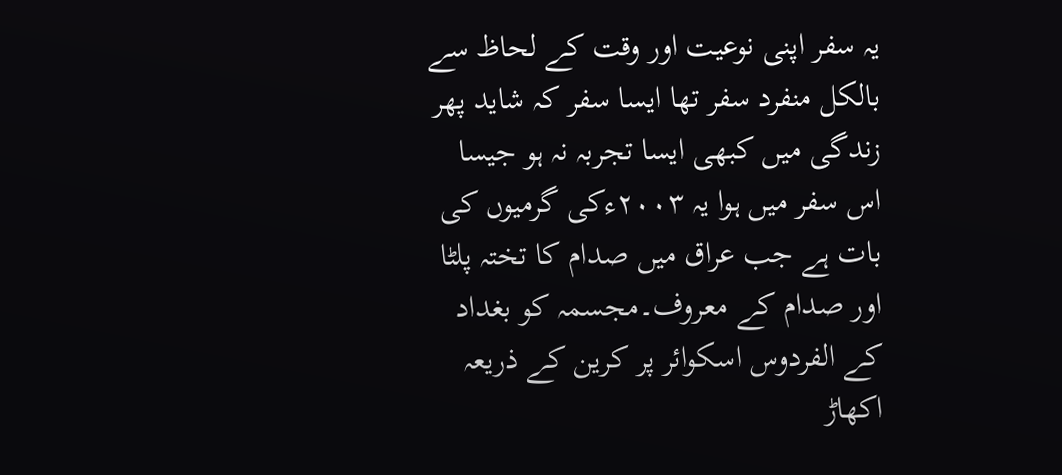یہ سفر اپنی نوعیت اور وقت کے لحاظ سے بالکل منفرد سفر تھا ایسا سفر کہ شاید پھر زندگی میں کبھی ایسا تجربہ نہ ہو جیسا اس سفر میں ہوا یہ ۲۰۰۳ءکی گرمیوں کی بات ہے جب عراق میں صدام کا تختہ پلٹا اور صدام کے معروف۔مجسمہ کو بغداد کے الفردوس اسکوائر پر کرین کے ذریعہ اکھاڑ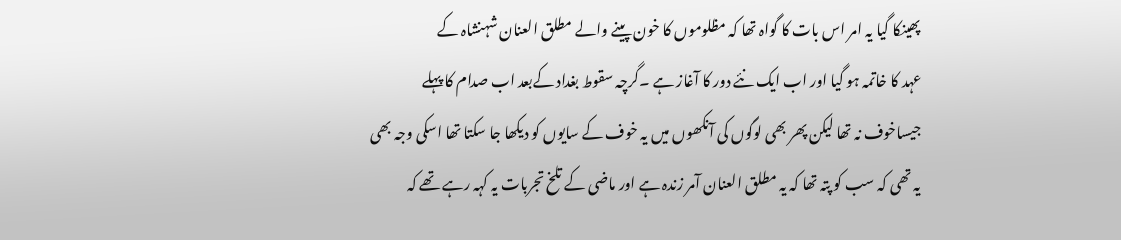پھینکا گیا یہ امر اس بات کا گواہ تھا کہ مظلوموں کا خون پینے والے مطلق العنان شہنشاہ کے
عہد کا خاتمہ ہو گیا اور اب ایک نئے دور کا آغاز ہے ۔گرچہ سقوط بغداد کےبعد اب صدام کا پہلے جیساخوف نہ تھا لیکن پھر بھی لوگوں کی آنکھوں میں یہ خوف کے سایوں کو دیکھا جا سکتا تھا اسکی وجہ بھی یہ تھی کہ سب کو پتہ تھا کہ یہ مطلق العنان آمر زندہ ہے اور ماضی کے تلخ تجربات یہ کہہ رہے تھے کہ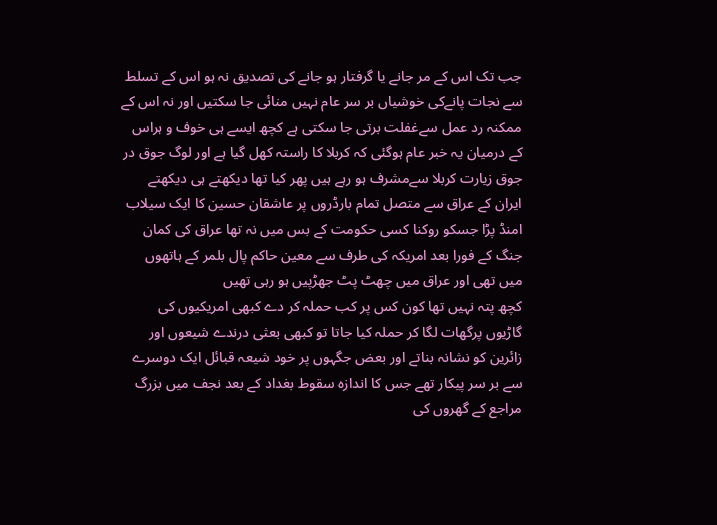جب تک اس کے مر جانے یا گرفتار ہو جانے کی تصدیق نہ ہو اس کے تسلط سے نجات پانےکی خوشیاں بر سر عام نہیں منائی جا سکتیں اور نہ اس کے ممکنہ رد عمل سےغفلت برتی جا سکتی ہے کچھ ایسے ہی خوف و ہراس کے درمیان یہ خبر عام ہوگئی کہ کربلا کا راستہ کھل گیا ہے اور لوگ جوق در جوق زیارت کربلا سےمشرف ہو رہے ہیں پھر کیا تھا دیکھتے ہی دیکھتے ایران کے عراق سے متصل تمام بارڈروں پر عاشقان حسین کا ایک سیلاب امنڈ پڑا جسکو روکنا کسی حکومت کے بس میں نہ تھا عراق کی کمان جنگ کے فورا بعد امریکہ کی طرف سے معین حاکم پال بلمر کے ہاتھوں میں تھی اور عراق میں چھٹ پٹ جھڑپیں ہو رہی تھیں
کچھ پتہ نہیں تھا کون کس پر کب حملہ کر دے کبھی امریکیوں کی گاڑیوں پرگھات لگا کر حملہ کیا جاتا تو کبھی بعثی درندے شیعوں اور زائرین کو نشانہ بناتے اور بعض جگہوں پر خود شیعہ قبائل ایک دوسرے سے بر سر پیکار تھے جس کا اندازہ سقوط بغداد کے بعد نجف میں بزرگ مراجع کے گھروں کی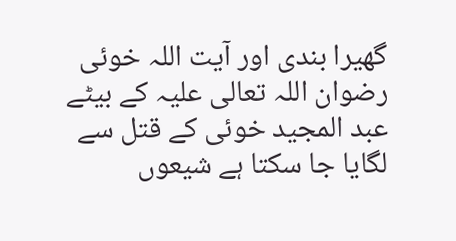گھیرا بندی اور آیت اللہ خوئی رضوان اللہ تعالی علیہ کے بیٹے عبد المجید خوئی کے قتل سے لگایا جا سکتا ہے شیعوں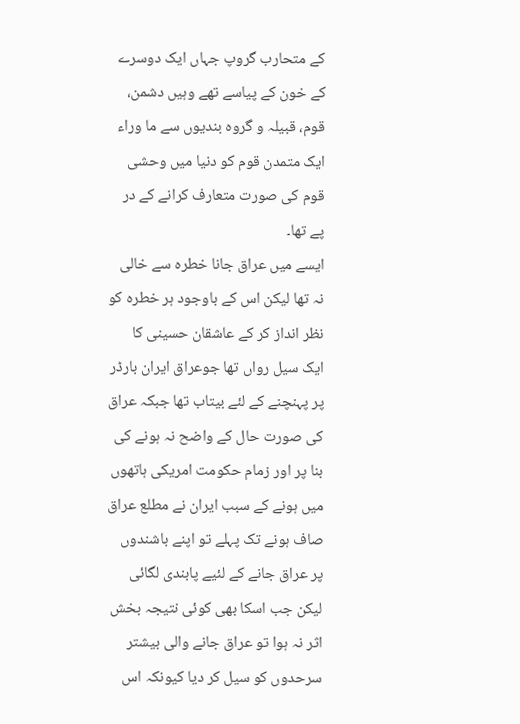کے متحارب گروپ جہاں ایک دوسرے کے خون کے پیاسے تھے وہیں دشمن، قوم، قبیلہ و گروہ بندیوں سے ما وراء ایک متمدن قوم کو دنیا میں وحشی قوم کی صورت متعارف کرانے کے در پے تھا۔
ایسے میں عراق جانا خطرہ سے خالی نہ تھا لیکن اس کے باوجود ہر خطرہ کو نظر انداز کر کے عاشقان حسینی کا ایک سیل رواں تھا جوعراق ایران بارڈر پر پہنچنے کے لئے بیتاب تھا جبکہ عراق کی صورت حال کے واضح نہ ہونے کی بنا پر اور زمام حکومت امریکی ہاتھوں میں ہونے کے سبب ایران نے مطلع عراق صاف ہونے تک پہلے تو اپنے باشندوں پر عراق جانے کے لئیے پابندی لگائی لیکن جب اسکا بھی کوئی نتیجہ بخش اثر نہ ہوا تو عراق جانے والی بیشتر سرحدوں کو سیل کر دیا کیونکہ اس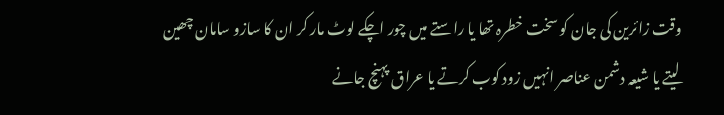وقت زائرین کی جان کو سخت خطرہ تھا یا راستے میں چور اچکے لوٹ مار کر ان کا سازو سامان چھین لیتے یا شیعہ دشمن عناصر انہیں زود کوب کرتے یا عراق پہنچ جانے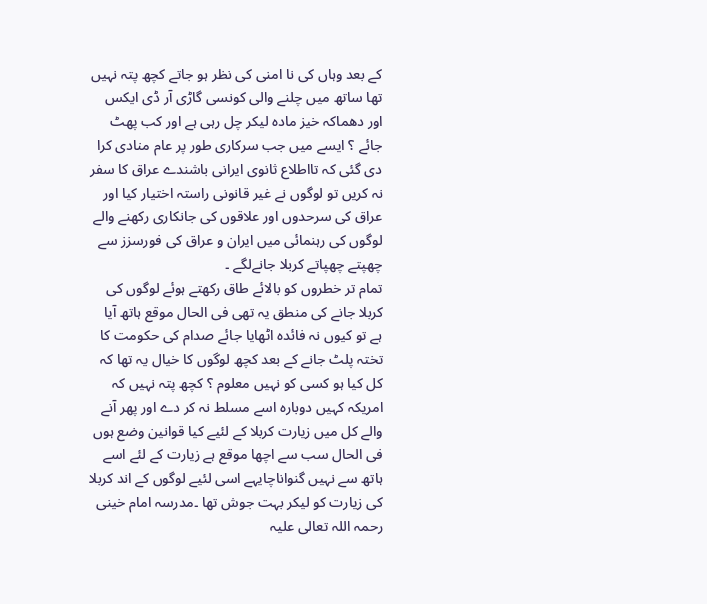کے بعد وہاں کی نا امنی کی نظر ہو جاتے کچھ پتہ نہیں تھا ساتھ میں چلنے والی کونسی گاڑی آر ڈی ایکس اور دھماکہ خیز مادہ لیکر چل رہی ہے اور کب پھٹ جائے ؟ ایسے میں جب سرکاری طور پر عام منادی کرا دی گئی کہ تااطلاع ثانوی ایرانی باشندے عراق کا سفر نہ کریں تو لوگوں نے غیر قانونی راستہ اختیار کیا اور عراق کی سرحدوں اور علاقوں کی جانکاری رکھنے والے لوگوں کی رہنمائی میں ایران و عراق کی فورسزز سے چھپتے چھپاتے کربلا جانےلگے ۔
تمام تر خطروں کو بالائے طاق رکھتے ہوئے لوگوں کی کربلا جانے کی منطق یہ تھی فی الحال موقع ہاتھ آیا ہے تو کیوں نہ فائدہ اٹھایا جائے صدام کی حکومت کا تختہ پلٹ جانے کے بعد کچھ لوگوں کا خیال یہ تھا کہ کل کیا ہو کسی کو نہیں معلوم ؟ کچھ پتہ نہیں کہ امریکہ کہیں دوبارہ اسے مسلط نہ کر دے اور پھر آنے والے کل میں زیارت کربلا کے لئیے کیا قوانین وضع ہوں فی الحال سب سے اچھا موقع ہے زیارت کے لئے اسے ہاتھ سے نہیں گنواناچایہے اسی لئیے لوگوں کے اند کربلا کی زیارت کو لیکر بہت جوش تھا ۔مدرسہ امام خینی رحمہ اللہ تعالی علیہ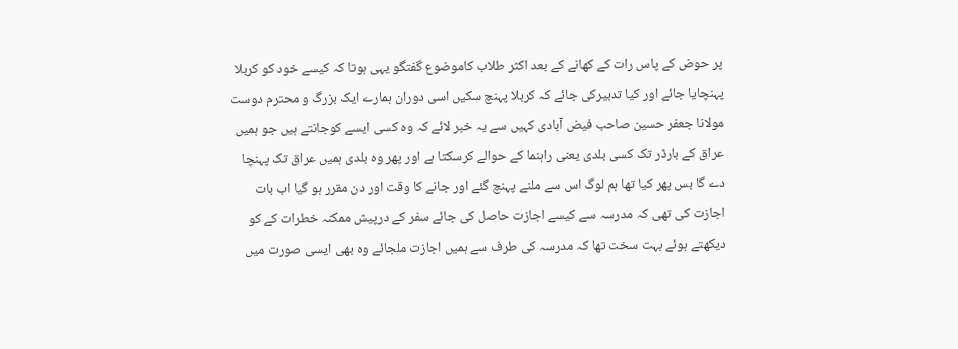پر حوض کے پاس رات کے کھانے کے بعد اکثر طلاب کاموضوع گفتگو یہی ہوتا کہ کیسے خود کو کربلا پہنچایا جائے اور کیا تدبیرکی جائے کہ کربلا پہنچ سکیں اسی دوران ہمارے ایک بزرگ و محترم دوست مولانا جعفر حسین صاحب فیض آبادی کہیں سے یہ خبر لائے کہ وہ کسی ایسے کوجانتے ہیں جو ہمیں عراق کے بارڈر تک کسی بلدی یعنی راہنما کے حوالے کرسکتا ہے اور پھر وہ بلدی ہمیں عراق تک پہنچا دے گا بس پھر کیا تھا ہم لوگ اس سے ملنے پہنچ گئے اور جانے کا وقت اور دن مقرر ہو گیا اب بات اجازت کی تھی کہ مدرسہ سے کیسے اجازت حاصل کی جائے سفر کے درپیش ممکنہ خطرات کے کو دیکھتے ہوئے بہت سخت تھا کہ مدرسہ کی طرف سے ہمیں اجازت ملجائے وہ بھی ایسی صورت میں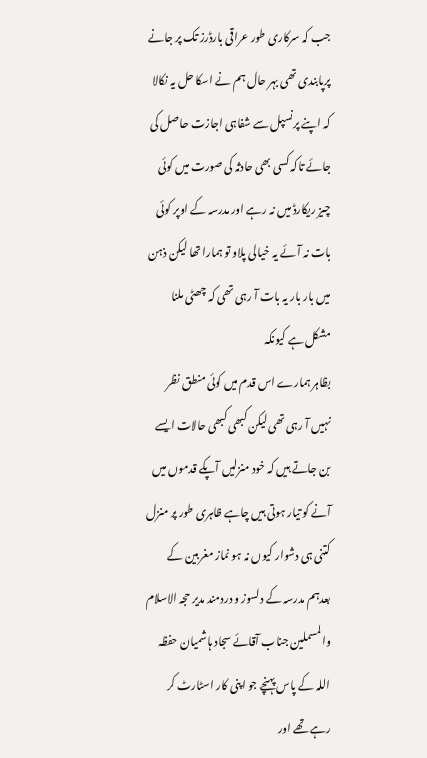جب کہ سرکاری طور عراقی بارڈرز تک پر جانے پرپابندی تھی بہر حال ہم نے اسکا حل یہ نکالا کہ اپنے پرنسپل سے شفاہی اجازت حاصل کی جائے تاکہ کسی بھی حادثہ کی صورت میں کوئی چیز ریکارڈ میں نہ رہے اور مدرسہ کے اوپر کوئی بات نہ آئے یہ خیالی پلاو تو ہمارا تھا لیکن ذہن میں بار بار یہ بات آ رہی تھی کہ چھٹی ملنا مشکل ہے کیونکہ
بظاہر ہمارے اس قدم میں کوئی منطق نظر نہیں آ رہی تھی لیکن کبھی کبھی حالات ایسے بن جاتے ہیں کہ خود منزلیں آپکے قدموں میں آنے کو تیار ہوتی ہیں چاہے ظاہری طور پر منزل کتنی ہی دشوار کیوں نہ ہو نماز مغربین کے بعدہم مدرسہ کے دلسوز و دردمند مدیر حجہ الاسلام والمسملین جناب آقائے سجاد ہاشمیان حفظہ اللہ کے پاس پہنچے جو اپنی کار اسٹارٹ کر رہے تھے اور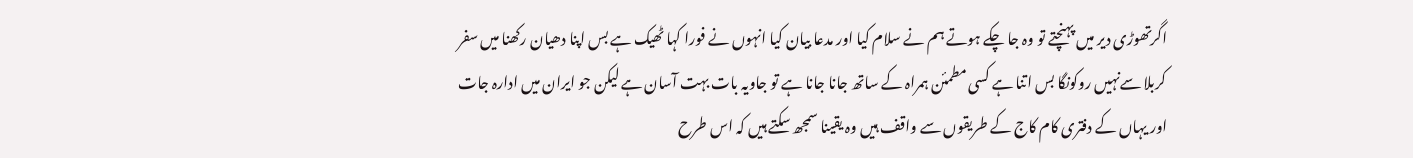اگرتھوڑی دیر میں پہنچتے تو وہ جا چکے ہوتے ہم نے سلام کیا اور مدعا بیان کیا انہوں نے فورا کہا ٹھیک ہے بس اپنا دھیان رکھنا میں سفر کربلا سےنہیں روکونگا بس اتنا ہے کسی مطمئن ہمراہ کے ساتھ جانا جانا ہے تو جاویہ بات بہت آسان ہے لیکن جو ایران میں ادارہ جات اور یہاں کے دفتری کام کاج کے طریقوں سے واقف ہیں وہ یقینا سمجھ سکتے ہیں کہ اس طرح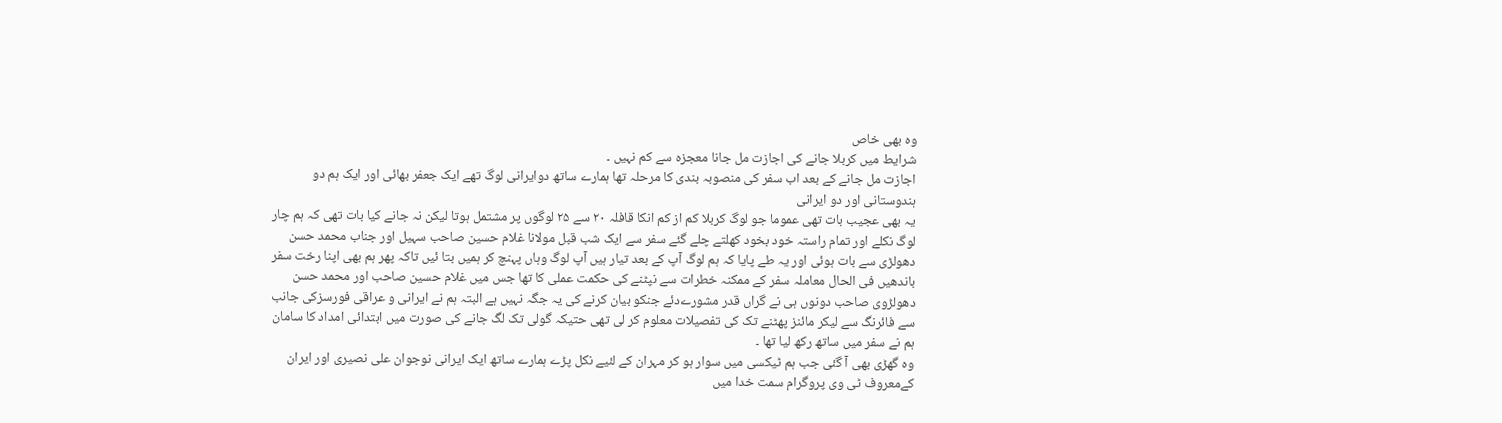وہ بھی خاص
شرایط میں کربلا جانے کی اجازت مل جانا معجزہ سے کم نہیں ۔
اجازت مل جانے کے بعد اب سفر کی منصوبہ بندی کا مرحلہ تھا ہمارے ساتھ دوایرانی لوگ تھے ایک جعفر بھائی اور ایک ہم دو ہندوستانی اور دو ایرانی
یہ بھی عجیب بات تھی عموما جو لوگ کربلا کم از کم انکا قافلہ ۲۰ سے ۲۵ لوگوں پر مشتمل ہوتا لیکن نہ جانے کیا بات تھی کہ ہم چار لوگ نکلے اور تمام راستہ خود بخود کھلتے چلے گئے سفر سے ایک شب قبل مولانا غلام حسین صاحب سہیل اور جناب محمد حسن دھولڑی سے بات ہوئی اور یہ طے پایا کہ ہم لوگ آپ کے بعد تیار ہیں آپ لوگ وہاں پہنچ کر ہمیں بتا ئیں تاکہ پھر ہم بھی اپنا رخت سفر باندھیں فی الحال معاملہ سفر کے ممکنہ خطرات سے نپٹنے کی حکمت عملی کا تھا جس میں غلام حسین صاحب اور محمد حسن دھولڑوی صاحب دونوں ہی نے گراں قدر مشورےدئے جنکو بیان کرنے کی یہ جگہ نہیں ہے البتہ ہم نے ایرانی و عراقی فورسزکی جانب سے فائرنگ سے لیکر مائنز پھٹنے تک کی تفصیلات معلوم کر لی تھی حتیکہ گولی تک لگ جانے کی صورت میں ابتدائی امداد کا سامان ہم نے سفر میں ساتھ رکھ لیا تھا ۔
وہ گھڑی بھی آ گئی جب ہم ٹیکسی میں سوار ہو کر مہران کے لئیے نکل پڑے ہمارے ساتھ ایک ایرانی نوجوان علی نصیری اور ایران کےمعروف ٹی وی پروگرام سمت خدا میں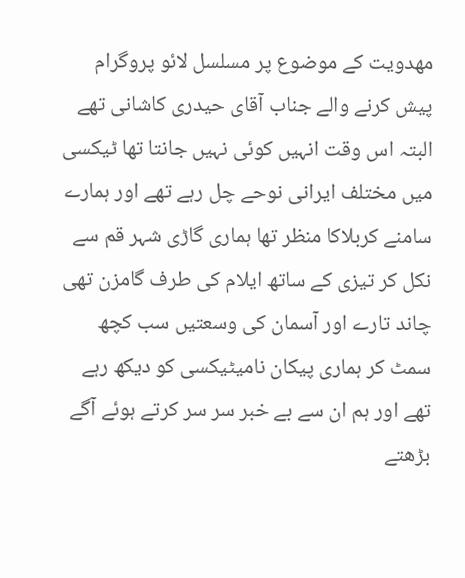مھدویت کے موضوع پر مسلسل لائو پروگرام پیش کرنے والے جناب آقای حیدری کاشانی تھے البتہ اس وقت انہیں کوئی نہیں جانتا تھا ٹیکسی میں مختلف ایرانی نوحے چل رہے تھے اور ہمارے سامنے کربلاکا منظر تھا ہماری گاڑی شہر قم سے نکل کر تیزی کے ساتھ ایلام کی طرف گامزن تھی چاند تارے اور آسمان کی وسعتیں سب کچھ سمٹ کر ہماری پیکان نامیٹیکسی کو دیکھ رہے تھے اور ہم ان سے بے خبر سر سر کرتے ہوئے آگے بڑھتے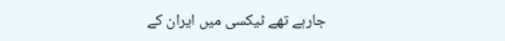جارہے تھے ٹیکسی میں ایران کے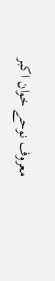معروف نوحے خوان اکبر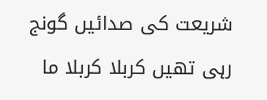شریعت کی صدائیں گونج رہی تھیں کربلا کربلا ما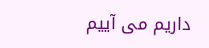داریم می آییم